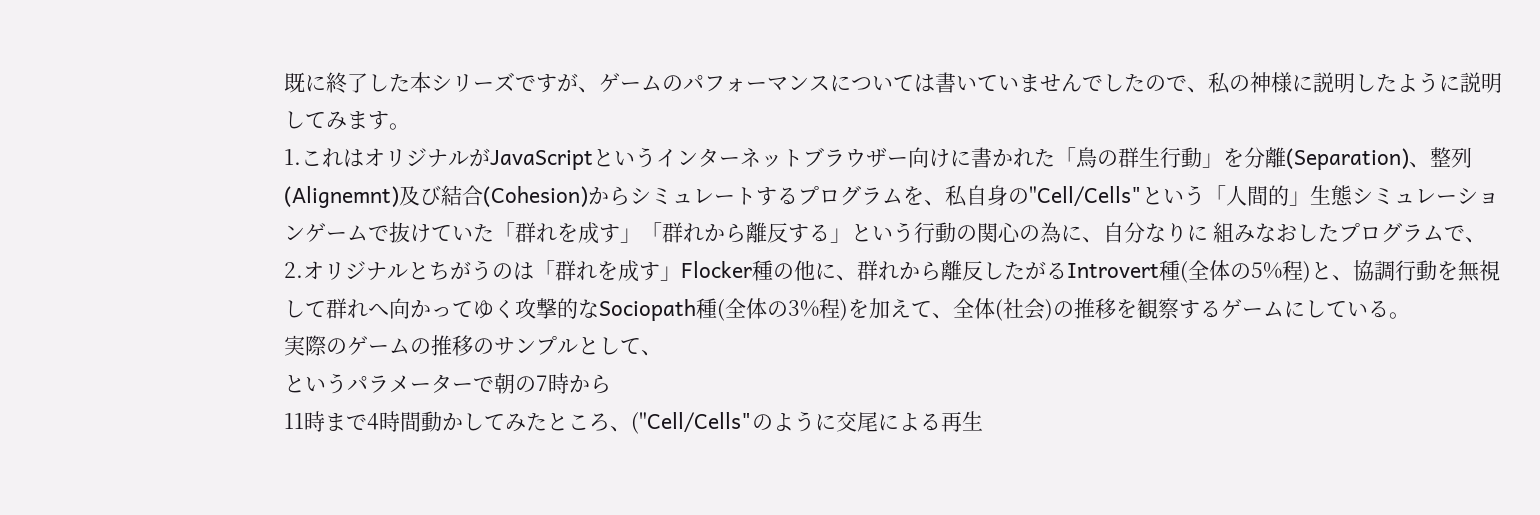既に終了した本シリーズですが、ゲームのパフォーマンスについては書いていませんでしたので、私の神様に説明したように説明してみます。
1.これはオリジナルがJavaScriptというインターネットブラウザー向けに書かれた「鳥の群生行動」を分離(Separation)、整列(Alignemnt)及び結合(Cohesion)からシミュレートするプログラムを、私自身の"Cell/Cells"という「人間的」生態シミュレーションゲームで抜けていた「群れを成す」「群れから離反する」という行動の関心の為に、自分なりに 組みなおしたプログラムで、
2.オリジナルとちがうのは「群れを成す」Flocker種の他に、群れから離反したがるIntrovert種(全体の5%程)と、協調行動を無視して群れへ向かってゆく攻撃的なSociopath種(全体の3%程)を加えて、全体(社会)の推移を観察するゲームにしている。
実際のゲームの推移のサンプルとして、
というパラメーターで朝の7時から
11時まで4時間動かしてみたところ、("Cell/Cells"のように交尾による再生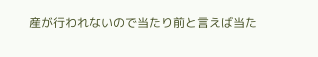産が行われないので当たり前と言えば当た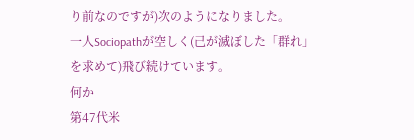り前なのですが)次のようになりました。
一人Sociopathが空しく(己が滅ぼした「群れ」を求めて)飛び続けています。
何か
第47代米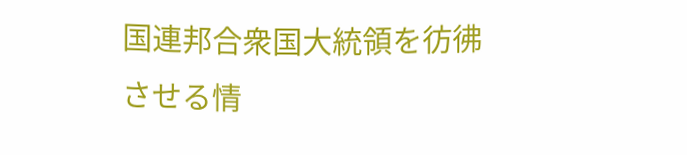国連邦合衆国大統領を彷彿
させる情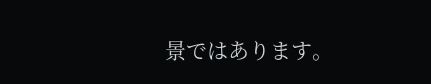景ではあります。